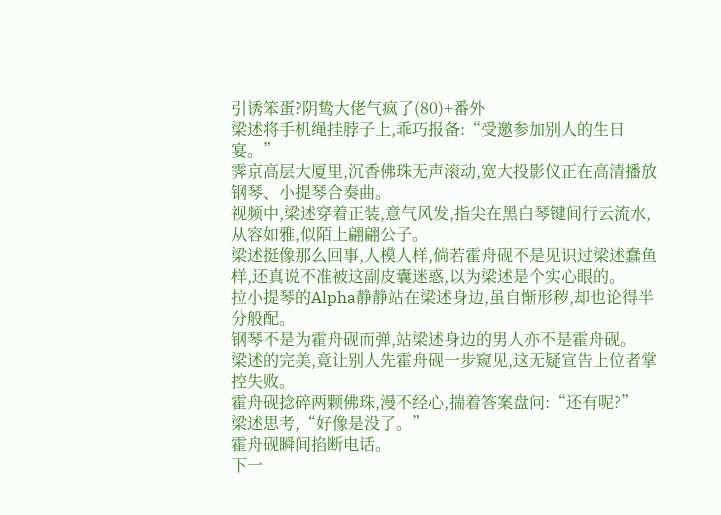引诱笨蛋?阴鸷大佬气疯了(80)+番外
梁述将手机绳挂脖子上,乖巧报备:“受邀参加别人的生日宴。”
霁京高层大厦里,沉香佛珠无声滚动,宽大投影仪正在高清播放钢琴、小提琴合奏曲。
视频中,梁述穿着正装,意气风发,指尖在黑白琴键间行云流水,从容如雅,似陌上翩翩公子。
梁述挺像那么回事,人模人样,倘若霍舟砚不是见识过梁述蠢鱼样,还真说不准被这副皮囊迷惑,以为梁述是个实心眼的。
拉小提琴的Alpha静静站在梁述身边,虽自惭形秽,却也论得半分般配。
钢琴不是为霍舟砚而弹,站梁述身边的男人亦不是霍舟砚。
梁述的完美,竟让别人先霍舟砚一步窥见,这无疑宣告上位者掌控失败。
霍舟砚捻碎两颗佛珠,漫不经心,揣着答案盘问:“还有呢?”
梁述思考,“好像是没了。”
霍舟砚瞬间掐断电话。
下一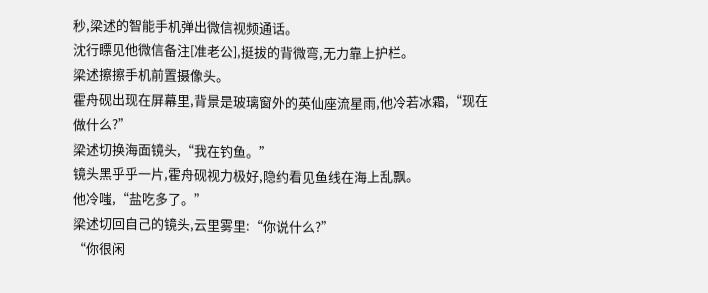秒,梁述的智能手机弹出微信视频通话。
沈行瞟见他微信备注[准老公],挺拔的背微弯,无力靠上护栏。
梁述擦擦手机前置摄像头。
霍舟砚出现在屏幕里,背景是玻璃窗外的英仙座流星雨,他冷若冰霜,“现在做什么?”
梁述切换海面镜头,“我在钓鱼。”
镜头黑乎乎一片,霍舟砚视力极好,隐约看见鱼线在海上乱飘。
他冷嗤,“盐吃多了。”
梁述切回自己的镜头,云里雾里:“你说什么?”
“你很闲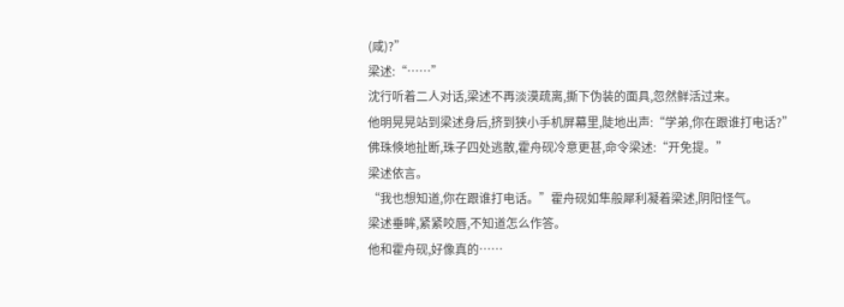(咸)?”
梁述:“……”
沈行听着二人对话,梁述不再淡漠疏离,撕下伪装的面具,忽然鲜活过来。
他明晃晃站到梁述身后,挤到狭小手机屏幕里,陡地出声:“学弟,你在跟谁打电话?”
佛珠倏地扯断,珠子四处逃散,霍舟砚冷意更甚,命令梁述:“开免提。”
梁述依言。
“我也想知道,你在跟谁打电话。”霍舟砚如隼般犀利凝着梁述,阴阳怪气。
梁述垂眸,紧紧咬唇,不知道怎么作答。
他和霍舟砚,好像真的……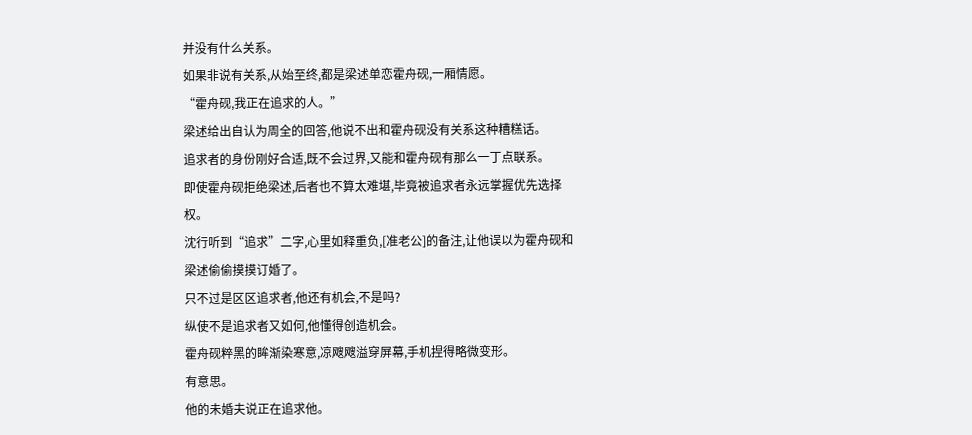并没有什么关系。
如果非说有关系,从始至终,都是梁述单恋霍舟砚,一厢情愿。
“霍舟砚,我正在追求的人。”
梁述给出自认为周全的回答,他说不出和霍舟砚没有关系这种糟糕话。
追求者的身份刚好合适,既不会过界,又能和霍舟砚有那么一丁点联系。
即使霍舟砚拒绝梁述,后者也不算太难堪,毕竟被追求者永远掌握优先选择权。
沈行听到“追求”二字,心里如释重负,[准老公]的备注,让他误以为霍舟砚和梁述偷偷摸摸订婚了。
只不过是区区追求者,他还有机会,不是吗?
纵使不是追求者又如何,他懂得创造机会。
霍舟砚粹黑的眸渐染寒意,凉飕飕溢穿屏幕,手机捏得略微变形。
有意思。
他的未婚夫说正在追求他。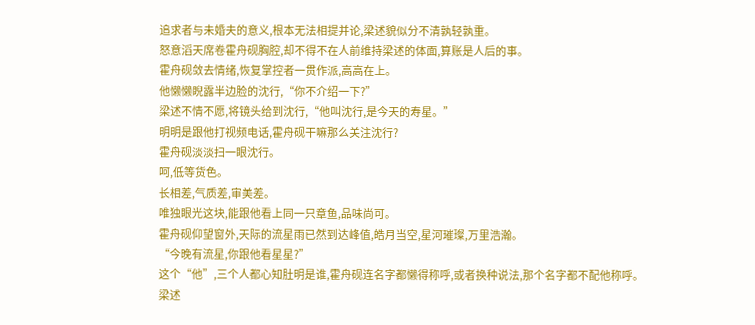追求者与未婚夫的意义,根本无法相提并论,梁述貌似分不清孰轻孰重。
怒意滔天席卷霍舟砚胸腔,却不得不在人前维持梁述的体面,算账是人后的事。
霍舟砚敛去情绪,恢复掌控者一贯作派,高高在上。
他懒懒睨露半边脸的沈行,“你不介绍一下?”
梁述不情不愿,将镜头给到沈行,“他叫沈行,是今天的寿星。”
明明是跟他打视频电话,霍舟砚干嘛那么关注沈行?
霍舟砚淡淡扫一眼沈行。
呵,低等货色。
长相差,气质差,审美差。
唯独眼光这块,能跟他看上同一只章鱼,品味尚可。
霍舟砚仰望窗外,天际的流星雨已然到达峰值,皓月当空,星河璀璨,万里浩瀚。
“今晚有流星,你跟他看星星?”
这个“他”,三个人都心知肚明是谁,霍舟砚连名字都懒得称呼,或者换种说法,那个名字都不配他称呼。
梁述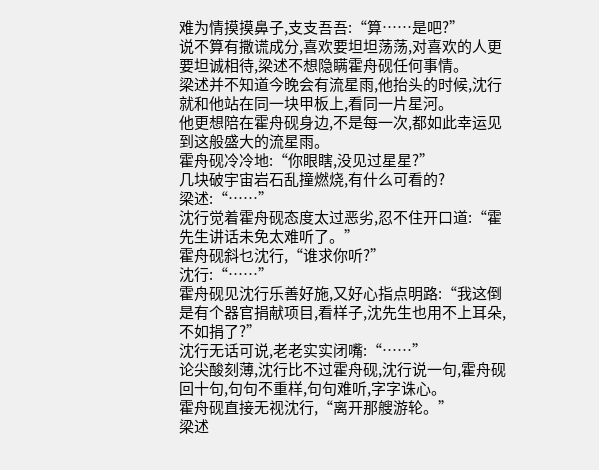难为情摸摸鼻子,支支吾吾:“算……是吧?”
说不算有撒谎成分,喜欢要坦坦荡荡,对喜欢的人更要坦诚相待,梁述不想隐瞒霍舟砚任何事情。
梁述并不知道今晚会有流星雨,他抬头的时候,沈行就和他站在同一块甲板上,看同一片星河。
他更想陪在霍舟砚身边,不是每一次,都如此幸运见到这般盛大的流星雨。
霍舟砚冷冷地:“你眼瞎,没见过星星?”
几块破宇宙岩石乱撞燃烧,有什么可看的?
梁述:“……”
沈行觉着霍舟砚态度太过恶劣,忍不住开口道:“霍先生讲话未免太难听了。”
霍舟砚斜乜沈行,“谁求你听?”
沈行:“……”
霍舟砚见沈行乐善好施,又好心指点明路:“我这倒是有个器官捐献项目,看样子,沈先生也用不上耳朵,不如捐了?”
沈行无话可说,老老实实闭嘴:“……”
论尖酸刻薄,沈行比不过霍舟砚,沈行说一句,霍舟砚回十句,句句不重样,句句难听,字字诛心。
霍舟砚直接无视沈行,“离开那艘游轮。”
梁述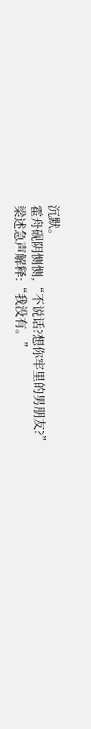沉默。
霍舟砚阴恻恻,“不说话?想你牢里的男朋友?”
梁述急声解释:“我没有。”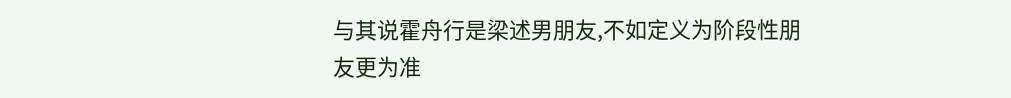与其说霍舟行是梁述男朋友,不如定义为阶段性朋友更为准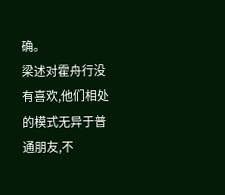确。
梁述对霍舟行没有喜欢,他们相处的模式无异于普通朋友,不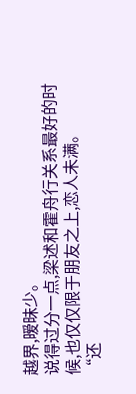越界,暧昧少。
说得过分一点,梁述和霍舟行关系最好的时候,也仅仅限于朋友之上,恋人未满。
“还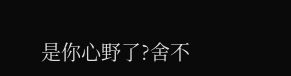是你心野了?舍不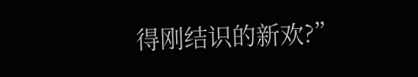得刚结识的新欢?”